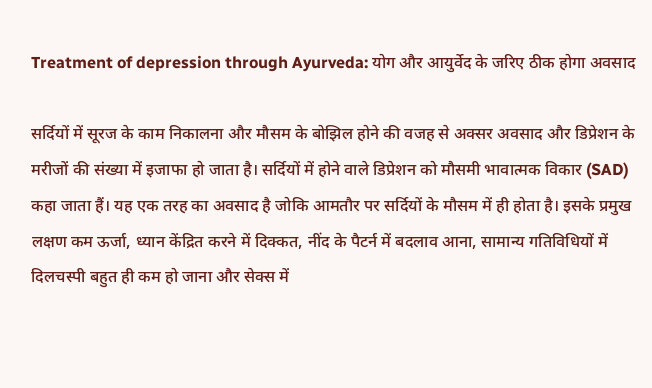Treatment of depression through Ayurveda: योग और आयुर्वेद के जरिए ठीक होगा अवसाद

सर्दियों में सूरज के काम निकालना और मौसम के बोझिल होने की वजह से अक्सर अवसाद और डिप्रेशन के मरीजों की संख्या में इजाफा हो जाता है। सर्दियों में होने वाले डिप्रेशन को मौसमी भावात्मक विकार (SAD) कहा जाता हैं। यह एक तरह का अवसाद है जोकि आमतौर पर सर्दियों के मौसम में ही होता है। इसके प्रमुख लक्षण कम ऊर्जा, ध्यान केंद्रित करने में दिक्कत, नींद के पैटर्न में बदलाव आना, सामान्य गतिविधियों में दिलचस्पी बहुत ही कम हो जाना और सेक्स में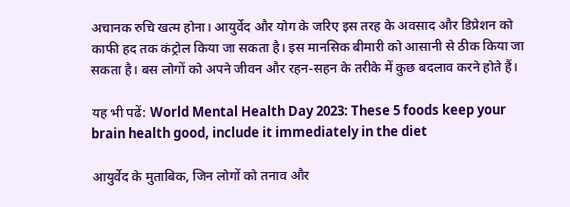अचानक रुचि खत्म होना। आयुर्वेद और योग के जरिए इस तरह के अवसाद और डिप्रेशन को काफी हद तक कंट्रोल किया जा सकता है। इस मानसिक बीमारी को आसानी से ठीक किया जा सकता है। बस लोगों को अपने जीवन और रहन-सहन के तरीके में कुछ बदलाव करने होते हैं।

यह भी पढें: World Mental Health Day 2023: These 5 foods keep your brain health good, include it immediately in the diet

आयुर्वेद के मुताबिक, जिन लोगों को तनाव और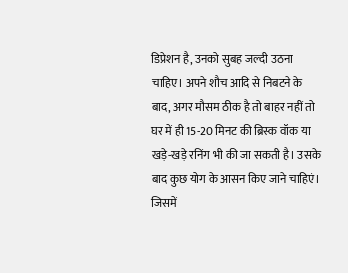डिप्रेशन है, उनको सुबह जल्दी उठना चाहिए। अपने शौच आदि से निबटने के बाद, अगर मौसम ठीक है तो बाहर नहीं तो घर में ही 15-20 मिनट की ब्रिस्क वॉक या खड़े-खड़े रनिंग भी की जा सकती है। उसके बाद कुछ योग के आसन किए जाने चाहिएं। जिसमें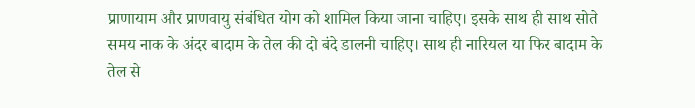प्राणायाम और प्राणवायु संबंधित योग को शामिल किया जाना चाहिए। इसके साथ ही साथ सोते समय नाक के अंदर बादाम के तेल की दो बंदे डालनी चाहिए। साथ ही नारियल या फिर बादाम के तेल से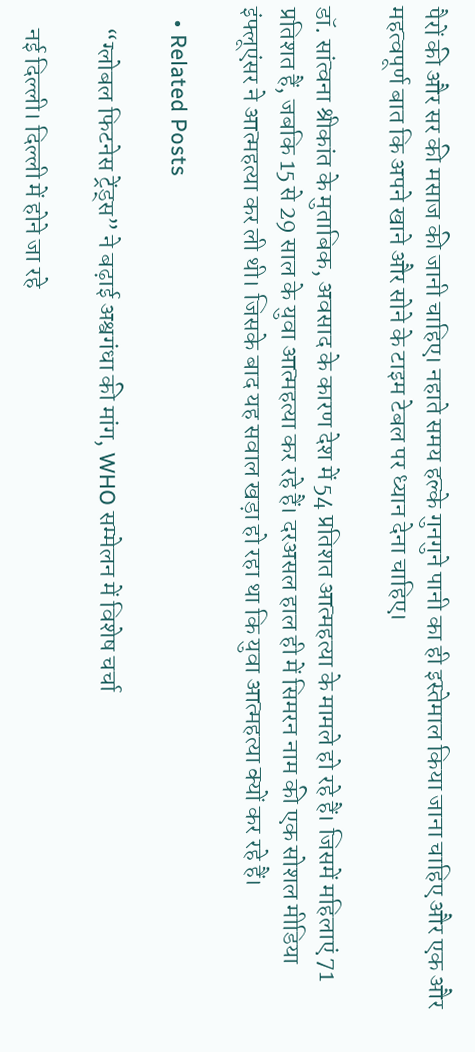पैरों की और सर की मसाज की जानी चाहिए। नहाते समय हल्के गुनगुने पानी का ही इस्तेमाल किया जाना चाहिए और एक और महत्वपूर्ण बात कि अपने खाने और सोने के टाइम टेबल पर ध्यान देना चाहिए।

डॉ. सांत्वना श्रीकांत के मुताबिक, अवसाद के कारण देश में 54 प्रतिशत आत्महत्या के मामले हो रहे हैं। जिसमें महिलाएं 71 प्रतिशत हैं, जबकि 15 से 29 साल के युवा आत्महत्या कर रहे हैं। दरअसल हाल ही में सिमरन नाम की एक सोशल मीडिया इंफ्लूएंसर ने आत्महत्या कर ली थी। जिसके बाद यह सवाल खड़ा हो रहा था कि युवा आत्महत्या क्यों कर रहे हैं।

  • Related Posts

    “ग्लोबल फिटनेस ट्रेंड्स” ने बढ़ाई अश्वगंधा की मांग, WHO सम्मेलन में विशेष चर्चा

    नई दिल्ली। दिल्ली में होने जा रहे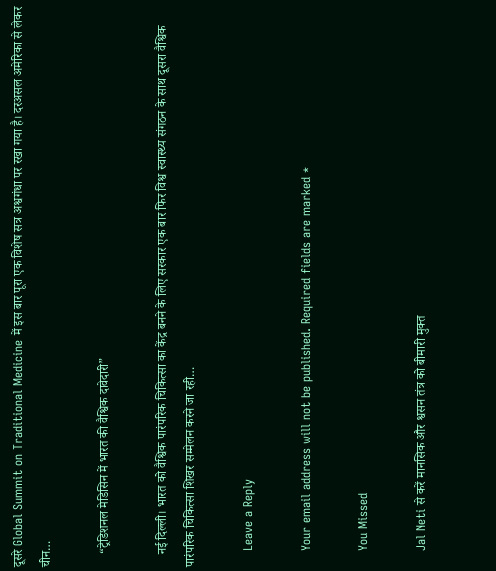दूसरे Global Summit on Traditional Medicine में इस बार पूरा एक विशेष सत्र अश्वगंधा पर रखा गया है। दरअसल अमेरिका से लेकर चीन…

    “ट्रेडिशनल मेडिसिन में भारत की वैश्विक दावेदारी”

    नई दिल्ली। भारत को वैश्विक पारंपरिक चिकित्सा का केंद्र बनने के लिए सरकार एक बार फिर विश्व स्वास्थ्य संगठन के साथ दूसरा वैश्विक पारंपरिक चिकित्सा शिखर सम्मेलन करने जा रही…

    Leave a Reply

    Your email address will not be published. Required fields are marked *

    You Missed

    Jal Neti से करें मानसिक और श्वसन तंत्र को बीमारी मुक्त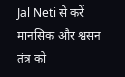Jal Neti से करें मानसिक और श्वसन तंत्र को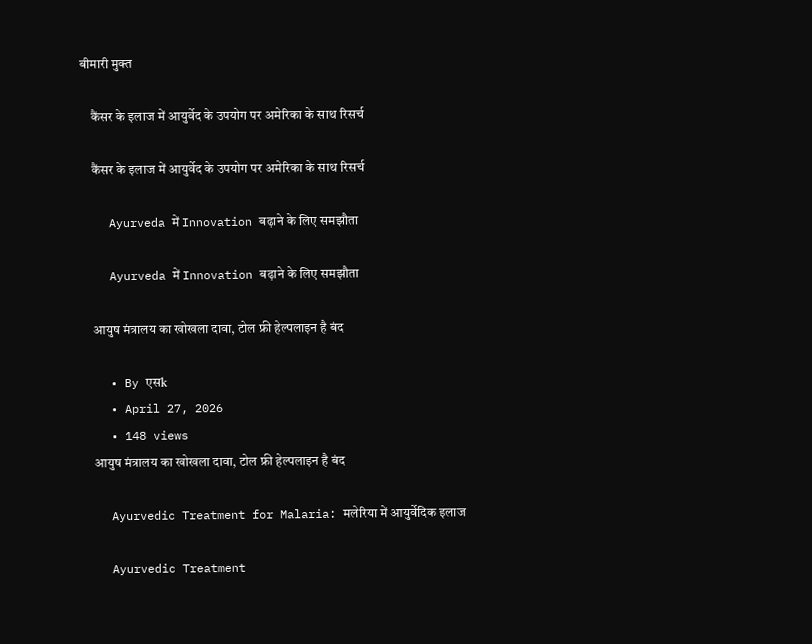बीमारी मुक्त

    कैंसर के इलाज में आयुर्वेद के उपयोग पर अमेरिका के साथ रिसर्च

    कैंसर के इलाज में आयुर्वेद के उपयोग पर अमेरिका के साथ रिसर्च

    Ayurveda में Innovation बढ़ाने के लिए समझौता

    Ayurveda में Innovation बढ़ाने के लिए समझौता

    आयुष मंत्रालय का खोखला दावा, टोल फ्री हेल्पलाइन है बंद

    • By एसk
    • April 27, 2026
    • 148 views
    आयुष मंत्रालय का खोखला दावा, टोल फ्री हेल्पलाइन है बंद

    Ayurvedic Treatment for Malaria: मलेरिया में आयुर्वेदिक इलाज

    Ayurvedic Treatment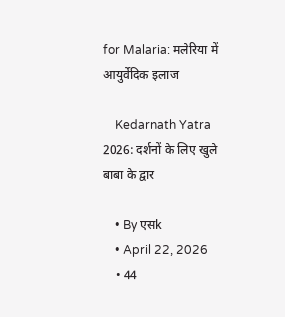for Malaria: मलेरिया में आयुर्वेदिक इलाज

    Kedarnath Yatra 2026: दर्शनों के लिए खुले बाबा के द्वार

    • By एसk
    • April 22, 2026
    • 44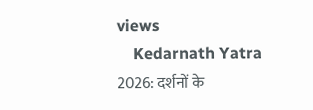views
    Kedarnath Yatra 2026: दर्शनों के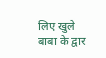लिए खुले बाबा के द्वार